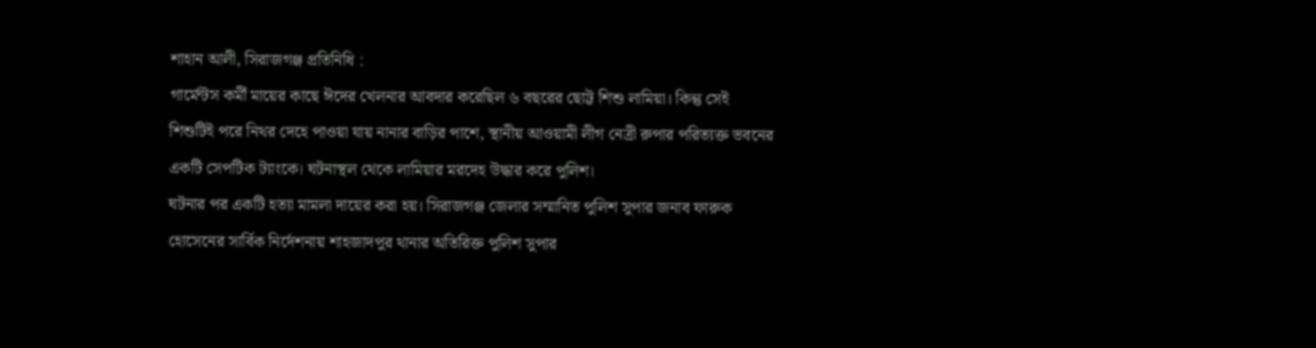শাহান আলী, সিরাজগঞ্জ প্রতিনিধি :
গার্মেন্টস কর্মী মায়ের কাছে ঈদের খেলনার আবদার করেছিল ৬ বছরের ছোট্ট শিশু লামিয়া। কিন্তু সেই শিশুটিই পরে নিথর দেহে পাওয়া যায় নানার বাড়ির পাশে, স্থানীয় আওয়ামী লীগ নেত্রী রুপার পরিত্যক্ত ভবনের একটি সেপটিক ট্যাংকে। ঘটনাস্থল থেকে লামিয়ার মরদেহ উদ্ধার করে পুলিশ।
ঘটনার পর একটি হত্যা মামলা দায়ের করা হয়। সিরাজগঞ্জ জেলার সম্মানিত পুলিশ সুপার জনাব ফারুক হোসেনের সার্বিক নির্দেশনায় শাহজাদপুর থানার অতিরিক্ত পুলিশ সুপার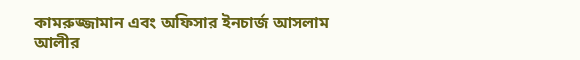কামরুজ্জামান এবং অফিসার ইনচার্জ আসলাম আলীর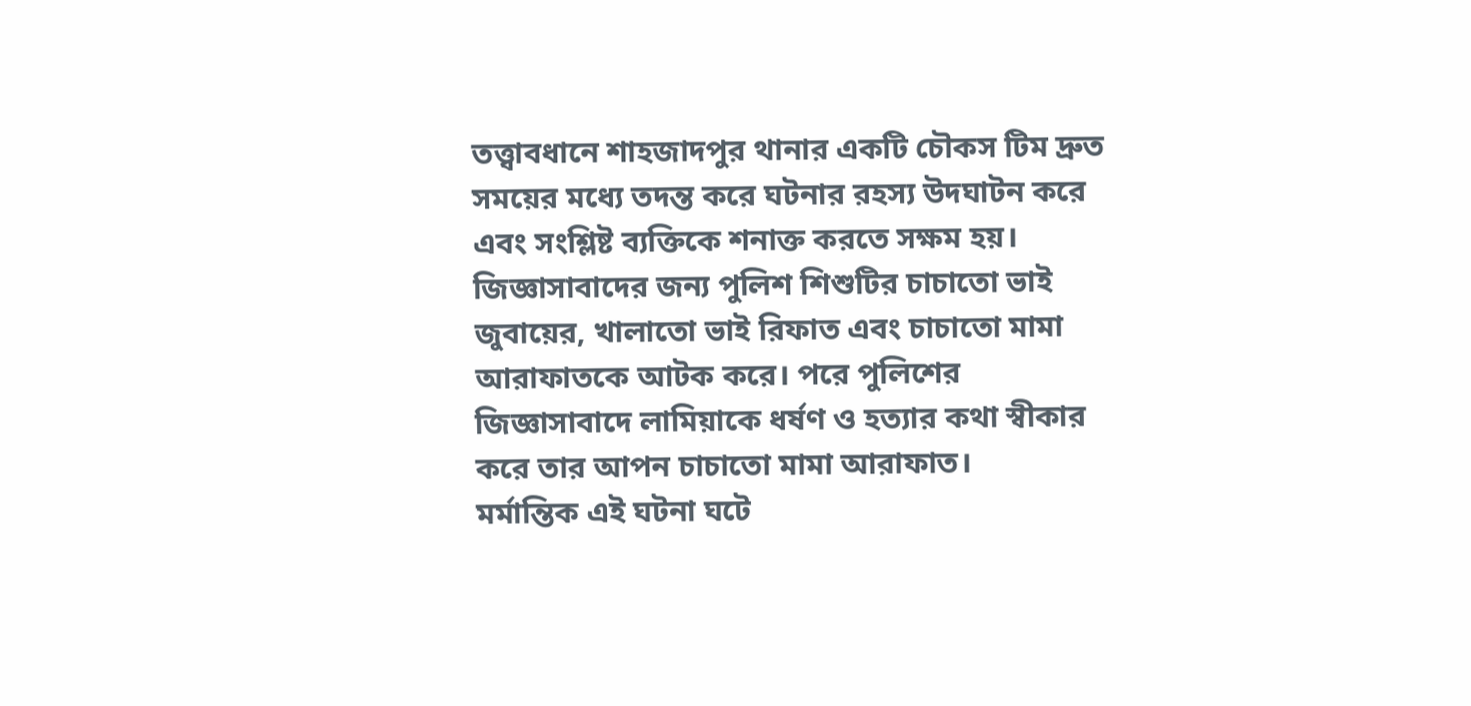তত্ত্বাবধানে শাহজাদপুর থানার একটি চৌকস টিম দ্রুত সময়ের মধ্যে তদন্ত করে ঘটনার রহস্য উদঘাটন করে এবং সংশ্লিষ্ট ব্যক্তিকে শনাক্ত করতে সক্ষম হয়।
জিজ্ঞাসাবাদের জন্য পুলিশ শিশুটির চাচাতো ভাই জুবায়ের, খালাতো ভাই রিফাত এবং চাচাতো মামা আরাফাতকে আটক করে। পরে পুলিশের জিজ্ঞাসাবাদে লামিয়াকে ধর্ষণ ও হত্যার কথা স্বীকার করে তার আপন চাচাতো মামা আরাফাত।
মর্মান্তিক এই ঘটনা ঘটে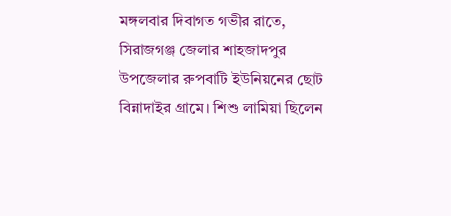মঙ্গলবার দিবাগত গভীর রাতে, সিরাজগঞ্জ জেলার শাহজাদপুর উপজেলার রুপবাটি ইউনিয়নের ছোট বিন্নাদাইর গ্রামে। শিশু লামিয়া ছিলেন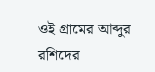ওই গ্রামের আব্দুর রশিদের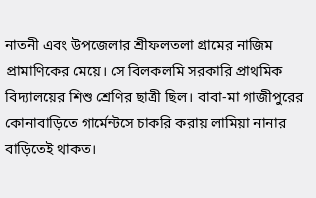নাতনী এবং উপজেলার শ্রীফলতলা গ্রামের নাজিম প্রামাণিকের মেয়ে। সে বিলকলমি সরকারি প্রাথমিক বিদ্যালয়ের শিশু শ্রেণির ছাত্রী ছিল। বাবা-মা গাজীপুরের কোনাবাড়িতে গার্মেন্টসে চাকরি করায় লামিয়া নানার বাড়িতেই থাকত।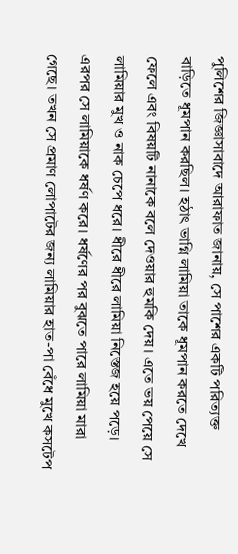পুলিশের জিজ্ঞাসাবাদে আরাফাত জানায়, সে পাশের একটি পরিত্যক্ত বাড়িতে ধূমপান করছিল। হঠাৎ ভাগ্নি লামিয়া তাকে ধূমপান করতে দেখে ফেলে এবং বিষয়টি নানাকে বলে দেওয়ার হুমকি দেয়। এতে ভয় পেয়ে সে লামিয়ার মুখ ও নাক চেপে ধরে। ধীরে ধীরে লামিয়া নিস্তেজ হয়ে পড়ে। এরপর সে লামিয়াকে ধর্ষণ করে। ধর্ষণের পর বুঝতে পারে লামিয়া মারা গেছে। তখন সে প্রমাণ লোপাটের জন্য লামিয়ার হাত-পা বেঁধে মুখে কসটেপ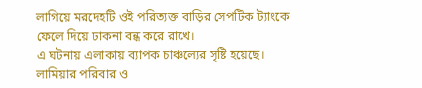লাগিয়ে মরদেহটি ওই পরিত্যক্ত বাড়ির সেপটিক ট্যাংকে ফেলে দিয়ে ঢাকনা বন্ধ করে রাখে।
এ ঘটনায় এলাকায় ব্যাপক চাঞ্চল্যের সৃষ্টি হয়েছে। লামিয়ার পরিবার ও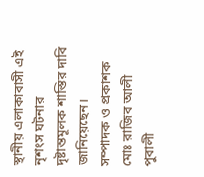স্থানীয় এলাকাবাসী এই নৃশংস ঘটনার দৃষ্টান্তমূলক শাস্তির দাবি জানিয়েছেন।
সম্পাদক ও প্রকাশক মোঃ রাজিব আলী
পুবালী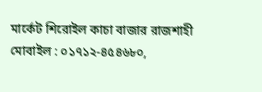মার্কেট শিরোইল কাচা বাজার রাজশাহী
মোবাইল : ০১৭১২-৪৫৪৬৮০,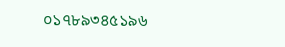০১৭৮৯৩৪৫১৯৬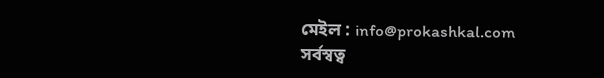মেইল : info@prokashkal.com
সর্বস্বত্ব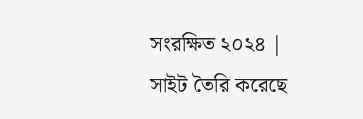সংরক্ষিত ২০২৪ | সাইট তৈরি করেছে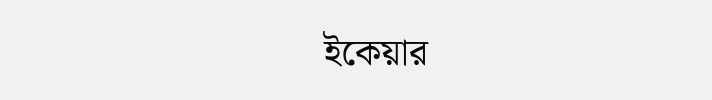ইকেয়ার